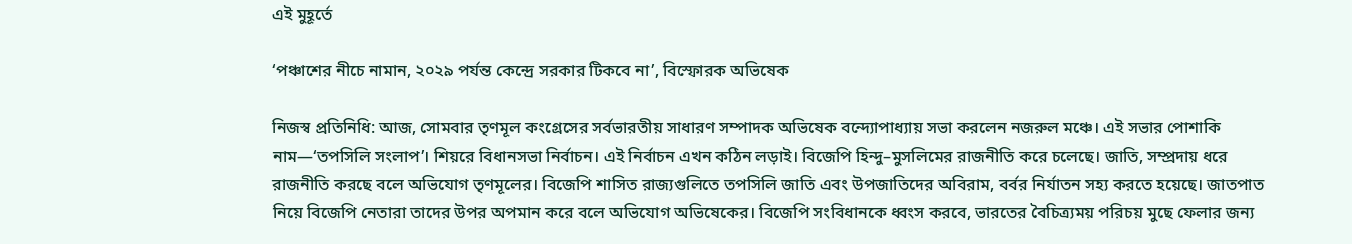এই মুহূর্তে

‘পঞ্চাশের নীচে নামান, ২০২৯ পর্যন্ত কেন্দ্রে সরকার টিকবে না’, বিস্ফোরক অভিষেক

নিজস্ব প্রতিনিধি: আজ, সোমবার তৃণমূল কংগ্রেসের সর্বভারতীয় সাধারণ সম্পাদক অভিষেক বন্দ্যোপাধ্যায় সভা করলেন নজরুল মঞ্চে। এই সভার পোশাকি নাম—‘তপসিলি সংলাপ’। শিয়রে বিধানসভা নির্বাচন। এই নির্বাচন এখন কঠিন লড়াই। বিজেপি হিন্দু–মুসলিমের রাজনীতি করে চলেছে। জাতি, সম্প্রদায় ধরে রাজনীতি করছে বলে অভিযোগ তৃণমূলের। বিজেপি শাসিত রাজ্যগুলিতে তপসিলি জাতি এবং উপজাতিদের অবিরাম, বর্বর নির্যাতন সহ্য করতে হয়েছে। জাতপাত নিয়ে বিজেপি নেতারা তাদের উপর অপমান করে বলে অভিযোগ অভিষেকের। বিজেপি সংবিধানকে ধ্বংস করবে, ভারতের বৈচিত্র্যময় পরিচয় মুছে ফেলার জন্য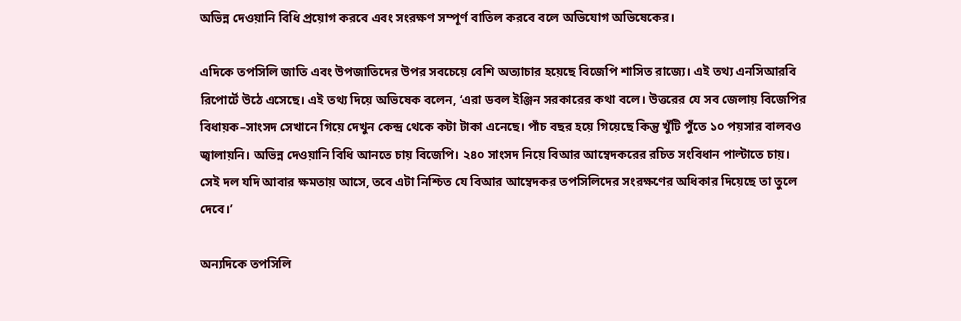অভিন্ন দেওয়ানি বিধি প্রয়োগ করবে এবং সংরক্ষণ সম্পূর্ণ বাতিল করবে বলে অভিযোগ অভিষেকের।

এদিকে তপসিলি জাতি এবং উপজাতিদের উপর সবচেয়ে বেশি অত্যাচার হয়েছে বিজেপি শাসিত রাজ্যে। এই তথ্য এনসিআরবি রিপোর্টে উঠে এসেছে। এই তথ্য দিয়ে অভিষেক বলেন, ‘এরা ডবল ইঞ্জিন সরকারের কথা বলে। উত্তরের যে সব জেলায় বিজেপির বিধায়ক–সাংসদ সেখানে গিয়ে দেখুন কেন্দ্র থেকে কটা টাকা এনেছে। পাঁচ বছর হয়ে গিয়েছে কিন্তু খুঁটি পুঁতে ১০ পয়সার বালবও জ্বালায়নি। অভিন্ন দেওয়ানি বিধি আনতে চায় বিজেপি। ২৪০ সাংসদ নিয়ে বিআর আম্বেদকরের রচিত সংবিধান পাল্টাতে চায়। সেই দল যদি আবার ক্ষমতায় আসে, তবে এটা নিশ্চিত যে বিআর আম্বেদকর তপসিলিদের সংরক্ষণের অধিকার দিয়েছে তা তুলে দেবে।’

অন্যদিকে তপসিলি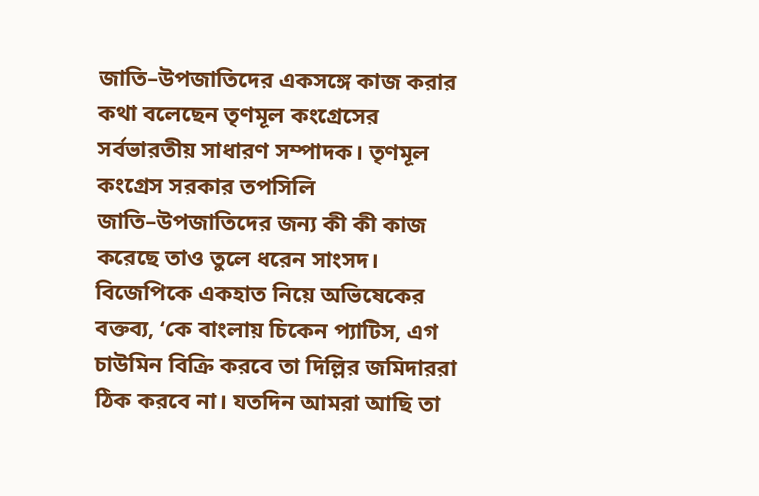জাতি–উপজাতিদের একসঙ্গে কাজ করার কথা বলেছেন তৃণমূল কংগ্রেসের সর্বভারতীয় সাধারণ সম্পাদক। তৃণমূল কংগ্রেস সরকার তপসিলি জাতি–উপজাতিদের জন্য কী কী কাজ করেছে তাও তুলে ধরেন সাংসদ। বিজেপিকে একহাত নিয়ে অভিষেকের বক্তব্য, ‘কে বাংলায় চিকেন প্যাটিস, এগ চাউমিন বিক্রি করবে তা দিল্লির জমিদাররা ঠিক করবে না। যতদিন আমরা আছি তা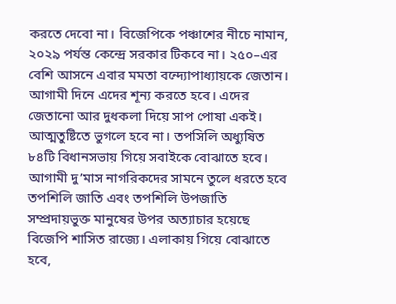করতে দেবো না। বিজেপিকে পঞ্চাশের নীচে নামান, ২০২৯ পর্যন্ত কেন্দ্রে সরকার টিকবে না। ২৫০–এর বেশি আসনে এবার মমতা বন্দ্যোপাধ্যায়কে জেতান। আগামী দিনে এদের শূন্য করতে হবে। এদের জেতানো আর দুধকলা দিয়ে সাপ পোষা একই। আত্মতুষ্টিতে ভুগলে হবে না। তপসিলি অধ্যুষিত ৮৪টি বিধানসভায় গিয়ে সবাইকে বোঝাতে হবে। আগামী দু’মাস নাগরিকদের সামনে তুলে ধরতে হবে তপশিলি জাতি এবং তপশিলি উপজাতি সম্প্রদায়ভুক্ত মানুষের উপর অত্যাচার হয়েছে বিজেপি শাসিত রাজ্যে। এলাকায় গিয়ে বোঝাতে হবে,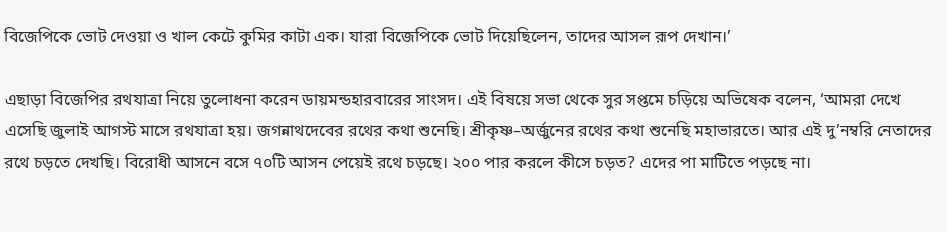বিজেপিকে ভোট দেওয়া ও খাল কেটে কুমির কাটা এক। যারা বিজেপিকে ভোট দিয়েছিলেন, তাদের আসল রূপ দেখান।’

এছাড়া বিজেপির রথযাত্রা নিয়ে তুলোধনা করেন ডায়মন্ডহারবারের সাংসদ। এই বিষয়ে সভা থেকে সুর সপ্তমে চড়িয়ে অভিষেক বলেন, ‘আমরা দেখে এসেছি জুলাই আগস্ট মাসে রথযাত্রা হয়। জগন্নাথদেবের রথের কথা শুনেছি। শ্রীকৃষ্ণ–অর্জুনের রথের কথা শুনেছি মহাভারতে। আর এই দু’নম্বরি নেতাদের রথে চড়তে দেখছি। বিরোধী আসনে বসে ৭০টি আসন পেয়েই রথে চড়ছে। ২০০ পার করলে কীসে চড়ত? এদের পা মাটিতে পড়ছে না।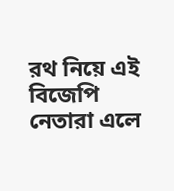রথ নিয়ে এই বিজেপি নেতারা এলে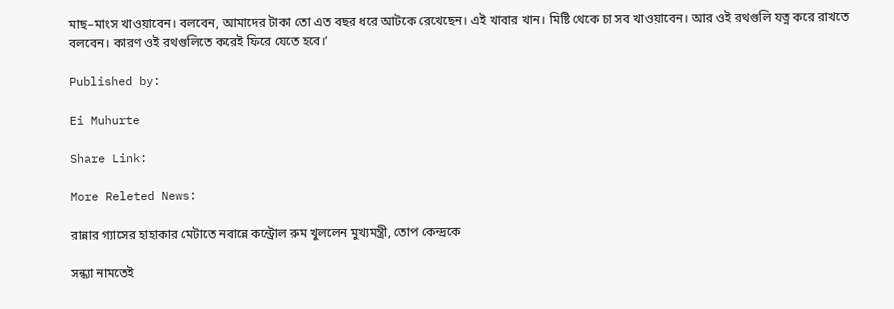মাছ–মাংস খাওয়াবেন। বলবেন, আমাদের টাকা তো এত বছর ধরে আটকে রেখেছেন। এই খাবার খান। মিষ্টি থেকে চা সব খাওয়াবেন। আর ওই রথগুলি যত্ন করে রাখতে বলবেন। কারণ ওই রথগুলিতে করেই ফিরে যেতে হবে।’

Published by:

Ei Muhurte

Share Link:

More Releted News:

রান্নার গ্যাসের হাহাকার মেটাতে নবান্নে কন্ট্রোল রুম খুললেন মুখ্যমন্ত্রী, তোপ কেন্দ্রকে

সন্ধ্যা নামতেই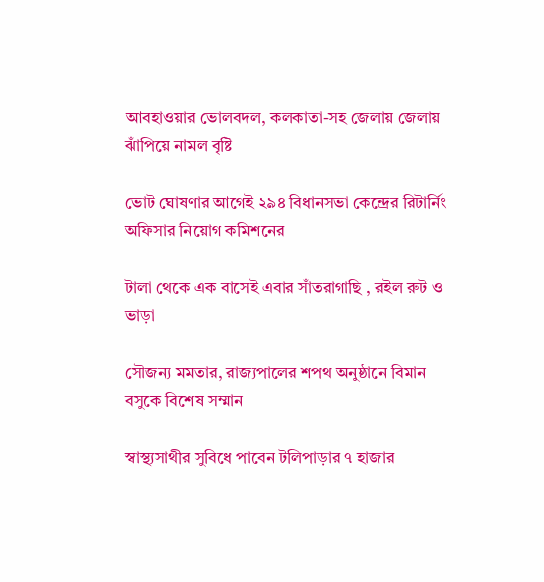আবহাওয়ার ভোলবদল, কলকাতা-সহ জেলায় জেলায় ঝাঁপিয়ে নামল বৃষ্টি

ভোট ঘোষণার আগেই ২৯৪ বিধানসভা কেন্দ্রের রিটার্নিং অফিসার নিয়োগ কমিশনের

টালা থেকে এক বাসেই এবার সাঁতরাগাছি , রইল রুট ও ভাড়া

সৌজন্য মমতার, রাজ্যপালের শপথ অনুষ্ঠানে বিমান বসুকে বিশেষ সম্মান

স্বাস্থ্যসাথীর সুবিধে পাবেন টলিপাড়ার ৭ হাজার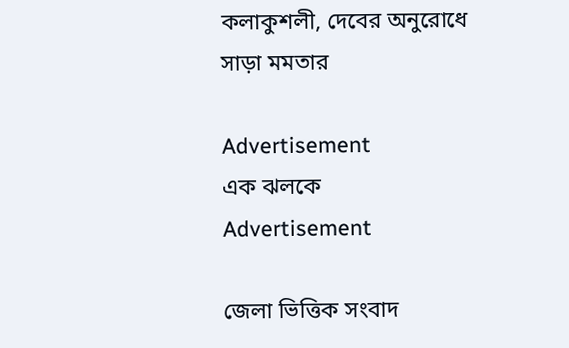কলাকুশলী, দেবের অনুরোধে সাড়া মমতার

Advertisement
এক ঝলকে
Advertisement

জেলা ভিত্তিক সংবাদ